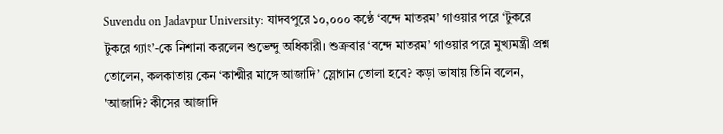Suvendu on Jadavpur University: যাদবপুরে ১০,০০০ কণ্ঠে ‘বন্দে মাতরম’ গাওয়ার পরে ‘টুকরে টুকরে গ্যাং’-কে নিশানা করলেন শুভেন্দু অধিকারী। শুক্রবার ‘বন্দে মাতরম’ গাওয়ার পরে মুখ্যমন্ত্রী প্রশ্ন তোলেন, কলকাতায় কেন ‘কাশ্মীর মাঙ্গে আজাদি’ স্লোগান তোলা হবে? কড়া ভাষায় তিনি বলেন, 'আজাদি? কীসের আজাদি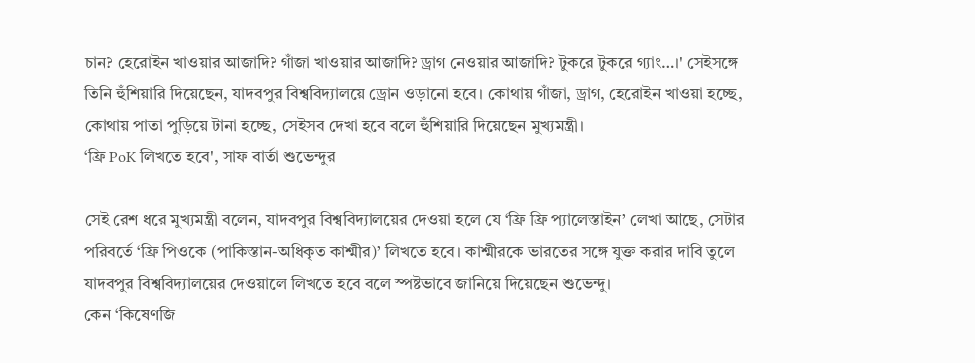চান? হেরোইন খাওয়ার আজাদি? গাঁজা খাওয়ার আজাদি? ড্রাগ নেওয়ার আজাদি? টুকরে টুকরে গ্যাং…।' সেইসঙ্গে তিনি হুঁশিয়ারি দিয়েছেন, যাদবপুর বিশ্ববিদ্যালয়ে ড্রোন ওড়ানো হবে। কোথায় গাঁজা, ড্রাগ, হেরোইন খাওয়া হচ্ছে, কোথায় পাতা পুড়িয়ে টানা হচ্ছে, সেইসব দেখা হবে বলে হুঁশিয়ারি দিয়েছেন মুখ্যমন্ত্রী।
‘ফ্রি PoK লিখতে হবে', সাফ বার্তা শুভেন্দুর

সেই রেশ ধরে মুখ্যমন্ত্রী বলেন, যাদবপুর বিশ্ববিদ্যালয়ের দেওয়া হলে যে ‘ফ্রি ফ্রি প্যালেস্তাইন’ লেখা আছে, সেটার পরিবর্তে ‘ফ্রি পিওকে (পাকিস্তান-অধিকৃত কাশ্মীর)’ লিখতে হবে। কাশ্মীরকে ভারতের সঙ্গে যুক্ত করার দাবি তুলে যাদবপুর বিশ্ববিদ্যালয়ের দেওয়ালে লিখতে হবে বলে স্পষ্টভাবে জানিয়ে দিয়েছেন শুভেন্দু।
কেন ‘কিষেণজি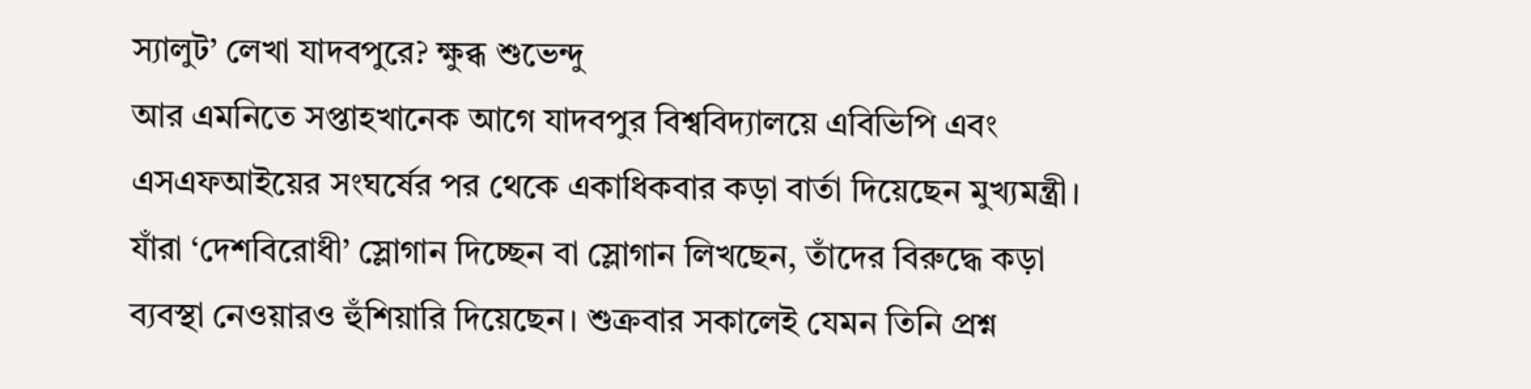স্যালুট’ লেখা যাদবপুরে? ক্ষুব্ধ শুভেন্দু
আর এমনিতে সপ্তাহখানেক আগে যাদবপুর বিশ্ববিদ্যালয়ে এবিভিপি এবং এসএফআইয়ের সংঘর্ষের পর থেকে একাধিকবার কড়া বার্তা দিয়েছেন মুখ্যমন্ত্রী। যাঁরা ‘দেশবিরোধী’ স্লোগান দিচ্ছেন বা স্লোগান লিখছেন, তাঁদের বিরুদ্ধে কড়া ব্যবস্থা নেওয়ারও হুঁশিয়ারি দিয়েছেন। শুক্রবার সকালেই যেমন তিনি প্রশ্ন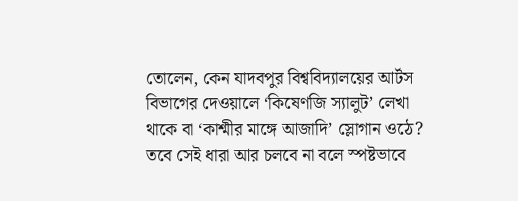তোলেন, কেন যাদবপুর বিশ্ববিদ্যালয়ের আর্টস বিভাগের দেওয়ালে ‘কিষেণজি স্যালুট’ লেখা থাকে বা ‘কাশ্মীর মাঙ্গে আজাদি’ স্লোগান ওঠে?
তবে সেই ধারা আর চলবে না বলে স্পষ্টভাবে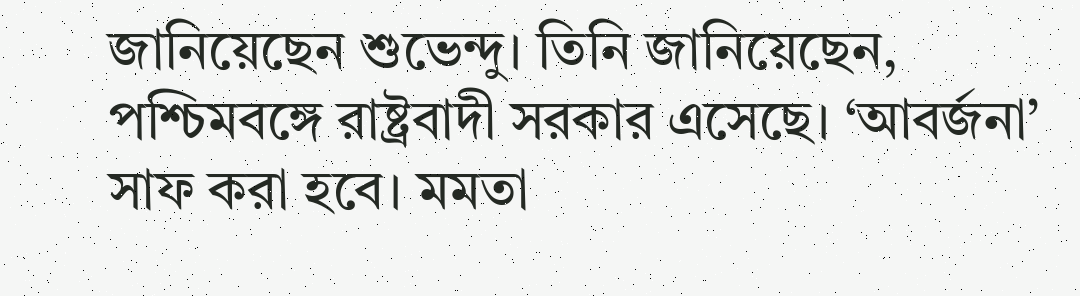জানিয়েছেন শুভেন্দু। তিনি জানিয়েছেন, পশ্চিমবঙ্গে রাষ্ট্রবাদী সরকার এসেছে। ‘আবর্জনা’ সাফ করা হবে। মমতা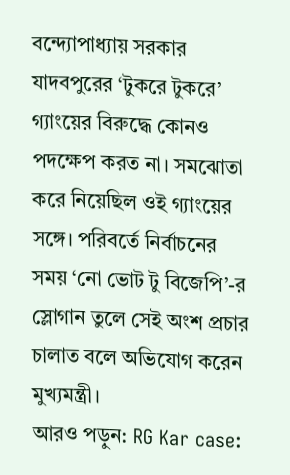বন্দ্যোপাধ্যায় সরকার যাদবপুরের ‘টুকরে টুকরে’ গ্যাংয়ের বিরুদ্ধে কোনও পদক্ষেপ করত না। সমঝোতা করে নিয়েছিল ওই গ্যাংয়ের সঙ্গে। পরিবর্তে নির্বাচনের সময় ‘নো ভোট টু বিজেপি’-র স্লোগান তুলে সেই অংশ প্রচার চালাত বলে অভিযোগ করেন মুখ্যমন্ত্রী।
আরও পড়ুন: RG Kar case: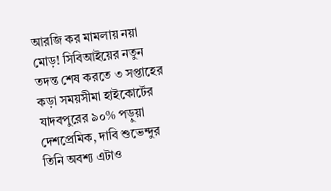আরজি কর মামলায় নয়া মোড়! সিবিআইয়ের নতুন তদন্ত শেষ করতে ৩ সপ্তাহের কড়া সময়সীমা হাইকোর্টের
যাদবপুরের ৯০% পড়ুয়া দেশপ্রেমিক, দাবি শুভেন্দুর
তিনি অবশ্য এটাও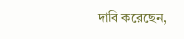দাবি করেছেন,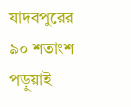যাদবপুরের ৯০ শতাংশ পড়ুয়াই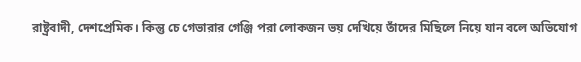রাষ্ট্রবাদী, দেশপ্রেমিক। কিন্তু চে গেভারার গেঞ্জি পরা লোকজন ভয় দেখিয়ে তাঁদের মিছিলে নিয়ে যান বলে অভিযোগ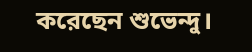করেছেন শুভেন্দু।